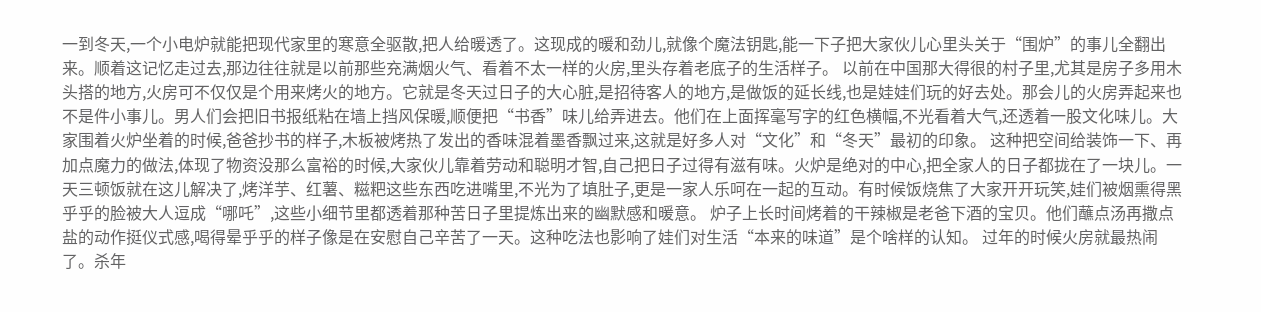一到冬天,一个小电炉就能把现代家里的寒意全驱散,把人给暖透了。这现成的暖和劲儿,就像个魔法钥匙,能一下子把大家伙儿心里头关于“围炉”的事儿全翻出来。顺着这记忆走过去,那边往往就是以前那些充满烟火气、看着不太一样的火房,里头存着老底子的生活样子。 以前在中国那大得很的村子里,尤其是房子多用木头搭的地方,火房可不仅仅是个用来烤火的地方。它就是冬天过日子的大心脏,是招待客人的地方,是做饭的延长线,也是娃娃们玩的好去处。那会儿的火房弄起来也不是件小事儿。男人们会把旧书报纸粘在墙上挡风保暖,顺便把“书香”味儿给弄进去。他们在上面挥毫写字的红色横幅,不光看着大气,还透着一股文化味儿。大家围着火炉坐着的时候,爸爸抄书的样子,木板被烤热了发出的香味混着墨香飘过来,这就是好多人对“文化”和“冬天”最初的印象。 这种把空间给装饰一下、再加点魔力的做法,体现了物资没那么富裕的时候,大家伙儿靠着劳动和聪明才智,自己把日子过得有滋有味。火炉是绝对的中心,把全家人的日子都拢在了一块儿。一天三顿饭就在这儿解决了,烤洋芋、红薯、糍粑这些东西吃进嘴里,不光为了填肚子,更是一家人乐呵在一起的互动。有时候饭烧焦了大家开开玩笑,娃们被烟熏得黑乎乎的脸被大人逗成“哪吒”,这些小细节里都透着那种苦日子里提炼出来的幽默感和暖意。 炉子上长时间烤着的干辣椒是老爸下酒的宝贝。他们蘸点汤再撒点盐的动作挺仪式感,喝得晕乎乎的样子像是在安慰自己辛苦了一天。这种吃法也影响了娃们对生活“本来的味道”是个啥样的认知。 过年的时候火房就最热闹了。杀年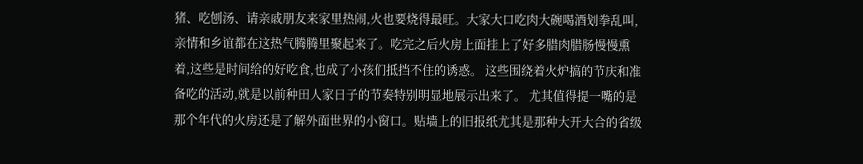猪、吃刨汤、请亲戚朋友来家里热闹,火也要烧得最旺。大家大口吃肉大碗喝酒划拳乱叫,亲情和乡谊都在这热气腾腾里聚起来了。吃完之后火房上面挂上了好多腊肉腊肠慢慢熏着,这些是时间给的好吃食,也成了小孩们抵挡不住的诱惑。 这些围绕着火炉搞的节庆和准备吃的活动,就是以前种田人家日子的节奏特别明显地展示出来了。 尤其值得提一嘴的是那个年代的火房还是了解外面世界的小窗口。贴墙上的旧报纸尤其是那种大开大合的省级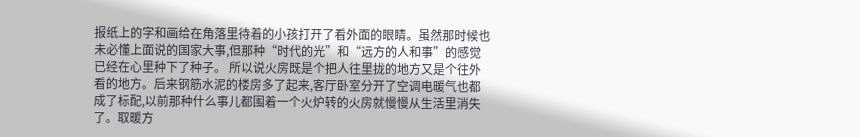报纸上的字和画给在角落里待着的小孩打开了看外面的眼睛。虽然那时候也未必懂上面说的国家大事,但那种“时代的光”和“远方的人和事”的感觉已经在心里种下了种子。 所以说火房既是个把人往里拢的地方又是个往外看的地方。后来钢筋水泥的楼房多了起来,客厅卧室分开了空调电暖气也都成了标配,以前那种什么事儿都围着一个火炉转的火房就慢慢从生活里消失了。取暖方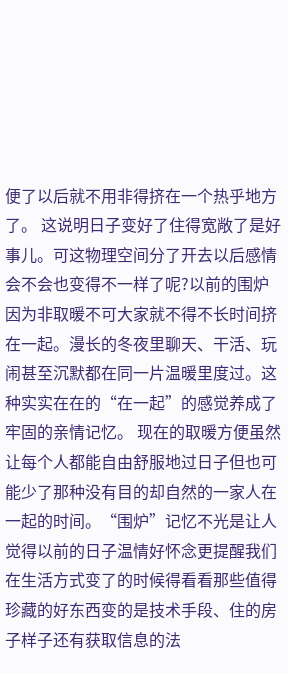便了以后就不用非得挤在一个热乎地方了。 这说明日子变好了住得宽敞了是好事儿。可这物理空间分了开去以后感情会不会也变得不一样了呢?以前的围炉因为非取暖不可大家就不得不长时间挤在一起。漫长的冬夜里聊天、干活、玩闹甚至沉默都在同一片温暖里度过。这种实实在在的“在一起”的感觉养成了牢固的亲情记忆。 现在的取暖方便虽然让每个人都能自由舒服地过日子但也可能少了那种没有目的却自然的一家人在一起的时间。“围炉”记忆不光是让人觉得以前的日子温情好怀念更提醒我们在生活方式变了的时候得看看那些值得珍藏的好东西变的是技术手段、住的房子样子还有获取信息的法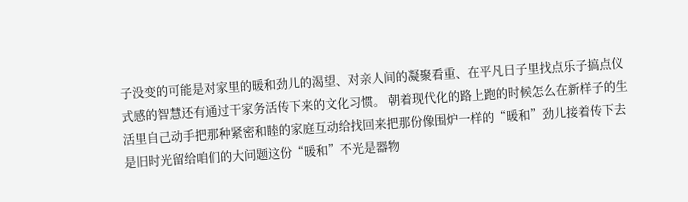子没变的可能是对家里的暖和劲儿的渴望、对亲人间的凝聚看重、在平凡日子里找点乐子搞点仪式感的智慧还有通过干家务活传下来的文化习惯。 朝着现代化的路上跑的时候怎么在新样子的生活里自己动手把那种紧密和睦的家庭互动给找回来把那份像围炉一样的“暖和”劲儿接着传下去是旧时光留给咱们的大问题这份“暖和”不光是器物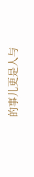的事儿更是人与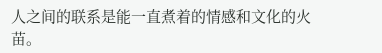人之间的联系是能一直煮着的情感和文化的火苗。